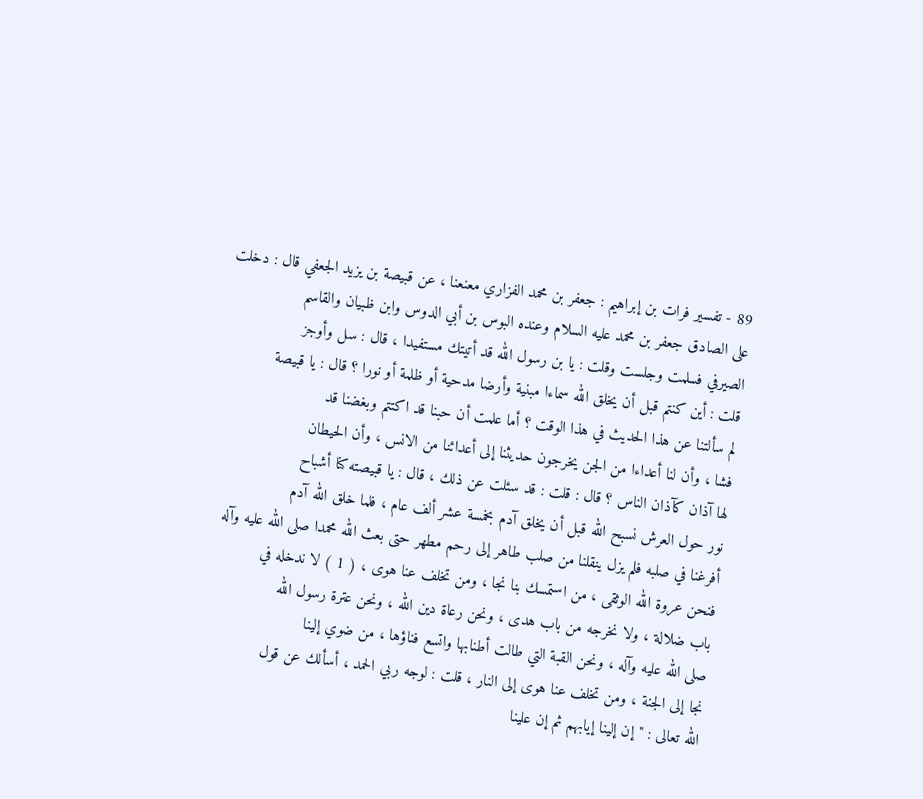89 - تفسير فرات بن إبراهيم : جعفر بن محمد الفزاري معنعنا ، عن قبيصة بن يزيد الجعفي قال : دخلت
على الصادق جعفر بن محمد عليه السلام وعنده البوس بن أبي الدوس وابن ظبيان والقاسم
الصيرفي فسلمت وجلست وقلت : يا بن رسول الله قد أتيتك مستفيدا ، قال : سل وأوجز
قلت : أين كنتم قبل أن يخلق الله سماءا مبنية وأرضا مدحية أو ظلمة أو نورا ؟ قال : يا قبيصة
لم سألتنا عن هذا الحديث في هذا الوقت ؟ أما علمت أن حبنا قد اكتتم وبغضنا قد
فشا ، وأن لنا أعداءا من الجن يخرجون حديثنا إلى أعدائنا من الانس ، وأن الحيطان
لها آذان كآذان الناس ؟ قال : قلت : قد سئلت عن ذلك ، قال : يا قبيصته كنا أشباح
نور حول العرش نسبح الله قبل أن يخلق آدم بخمسة عشر ألف عام ، فلما خلق الله آدم
أفرغنا في صلبه فلم يزل ينقلنا من صلب طاهر إلى رحم مطهر حتى بعث الله محمدا صلى الله عليه وآله
فنحن عروة الله الوثقى ، من استمسك بنا نجا ، ومن تخلف عنا هوى ، ( 1 ) لا ندخله في
باب ضلالة ، ولا نخرجه من باب هدى ، ونحن رعاة دين الله ، ونحن عترة رسول الله
صلى الله عليه وآله ، ونحن القبة التي طالت أطنابها واتسع فناؤها ، من ضوي إلينا
نجا إلى الجنة ، ومن تخلف عنا هوى إلى النار ، قلت : لوجه ربي الحمد ، أسألك عن قول
الله تعالى : " إن إلينا إيابهم ثم إن علينا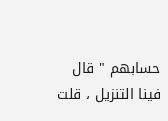حسابهم " قال فينا التنزيل ، قلت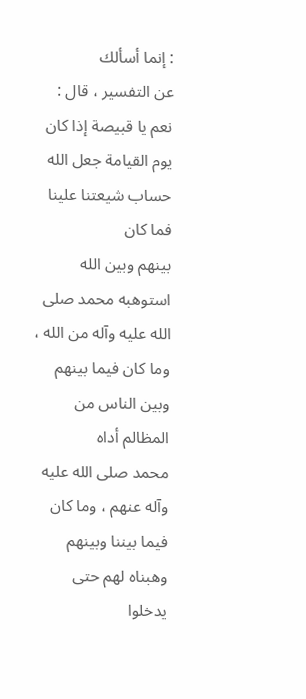: إنما أسألك
عن التفسير ، قال : نعم يا قبيصة إذا كان يوم القيامة جعل الله حساب شيعتنا علينا فما كان
بينهم وبين الله استوهبه محمد صلى الله عليه وآله من الله ، وما كان فيما بينهم وبين الناس من المظالم أداه
محمد صلى الله عليه وآله عنهم ، وما كان فيما بيننا وبينهم وهبناه لهم حتى يدخلوا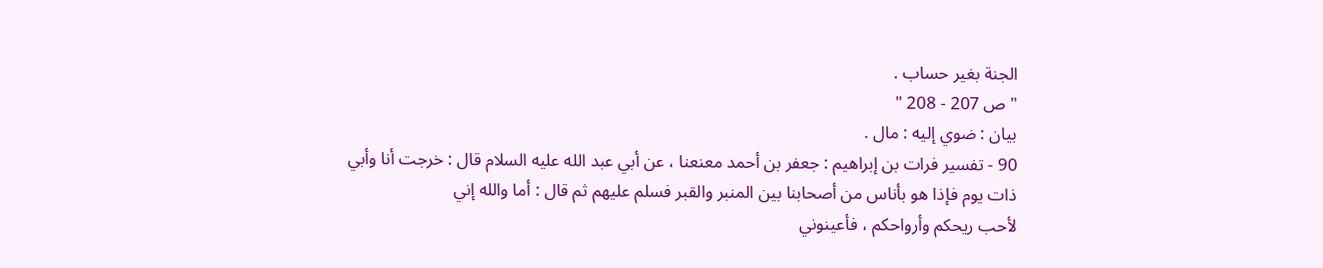الجنة بغير حساب .
" ص 207 - 208 "
بيان : ضوي إليه : مال .
90 - تفسير فرات بن إبراهيم : جعفر بن أحمد معنعنا ، عن أبي عبد الله عليه السلام قال : خرجت أنا وأبي
ذات يوم فإذا هو بأناس من أصحابنا بين المنبر والقبر فسلم عليهم ثم قال : أما والله إني
لأحب ريحكم وأرواحكم ، فأعينوني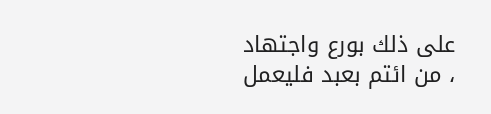على ذلك بورع واجتهاد ، من ائتم بعبد فليعمل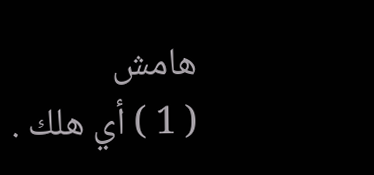هامش
( 1 ) أي هلك .